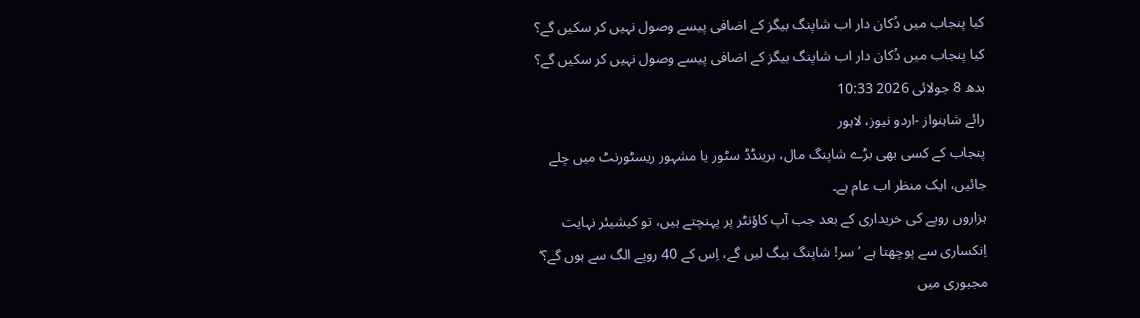کیا پنجاب میں دُکان دار اب شاپنگ بیگز کے اضافی پیسے وصول نہیں کر سکیں گے؟
کیا پنجاب میں دُکان دار اب شاپنگ بیگز کے اضافی پیسے وصول نہیں کر سکیں گے؟
بدھ 8 جولائی 2026 10:33
رائے شاہنواز -اردو نیوز، لاہور
پنجاب کے کسی بھی بڑے شاپنگ مال، برینڈڈ سٹور یا مشہور ریسٹورنٹ میں چلے جائیں، ایک منظر اب عام ہے۔
ہزاروں روپے کی خریداری کے بعد جب آپ کاؤنٹر پر پہنچتے ہیں، تو کیشیئر نہایت اِنکساری سے پوچھتا ہے ’سر! شاپنگ بیگ لیں گے، اِس کے 40 روپے الگ سے ہوں گے؟‘
مجبوری میں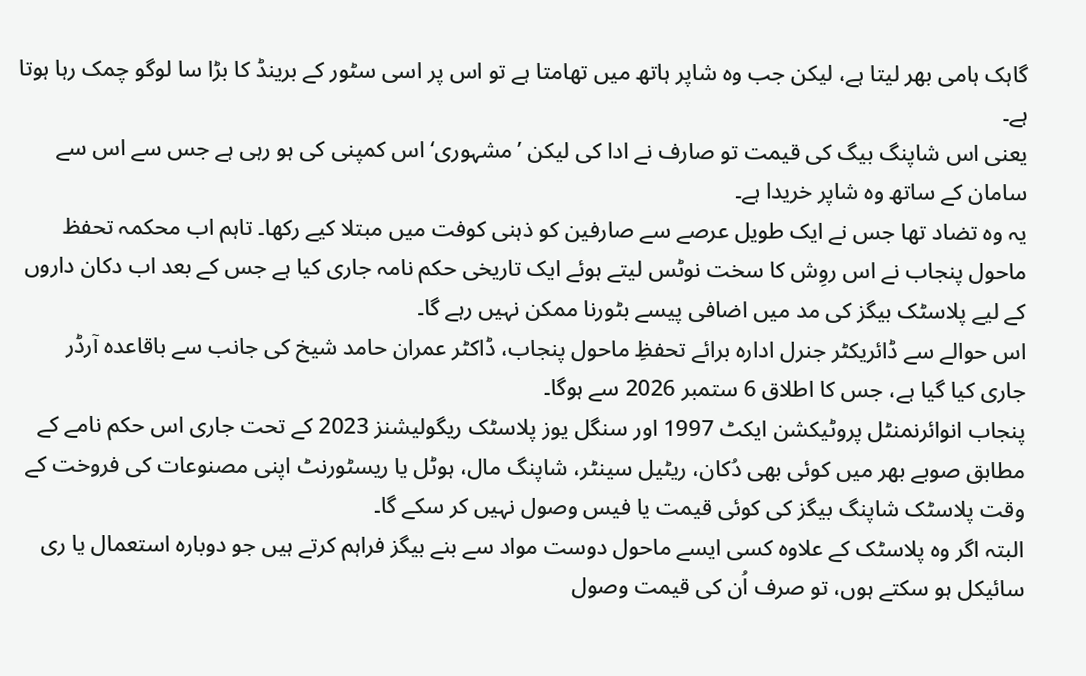گاہک ہامی بھر لیتا ہے، لیکن جب وہ شاپر ہاتھ میں تھامتا ہے تو اس پر اسی سٹور کے برینڈ کا بڑا سا لوگو چمک رہا ہوتا ہے۔
یعنی اس شاپنگ بیگ کی قیمت تو صارف نے ادا کی لیکن ’مشہوری‘ اس کمپنی کی ہو رہی ہے جس سے اس سے سامان کے ساتھ وہ شاپر خریدا ہے۔
یہ وہ تضاد تھا جس نے ایک طویل عرصے سے صارفین کو ذہنی کوفت میں مبتلا کیے رکھا۔ تاہم اب محکمہ تحفظ ماحول پنجاب نے اس روِش کا سخت نوٹس لیتے ہوئے ایک تاریخی حکم نامہ جاری کیا ہے جس کے بعد اب دکان داروں کے لیے پلاسٹک بیگز کی مد میں اضافی پیسے بٹورنا ممکن نہیں رہے گا۔
اس حوالے سے ڈائریکٹر جنرل ادارہ برائے تحفظِ ماحول پنجاب، ڈاکٹر عمران حامد شیخ کی جانب سے باقاعدہ آرڈر جاری کیا گیا ہے، جس کا اطلاق 6 ستمبر 2026 سے ہوگا۔
پنجاب انوائرنمنٹل پروٹیکشن ایکٹ 1997 اور سنگل یوز پلاسٹک ریگولیشنز 2023 کے تحت جاری اس حکم نامے کے مطابق صوبے بھر میں کوئی بھی دُکان، ریٹیل سینٹر، شاپنگ مال، ہوٹل یا ریسٹورنٹ اپنی مصنوعات کی فروخت کے وقت پلاسٹک شاپنگ بیگز کی کوئی قیمت یا فیس وصول نہیں کر سکے گا۔
البتہ اگر وہ پلاسٹک کے علاوہ کسی ایسے ماحول دوست مواد سے بنے بیگز فراہم کرتے ہیں جو دوبارہ استعمال یا ری سائیکل ہو سکتے ہوں، تو صرف اُن کی قیمت وصول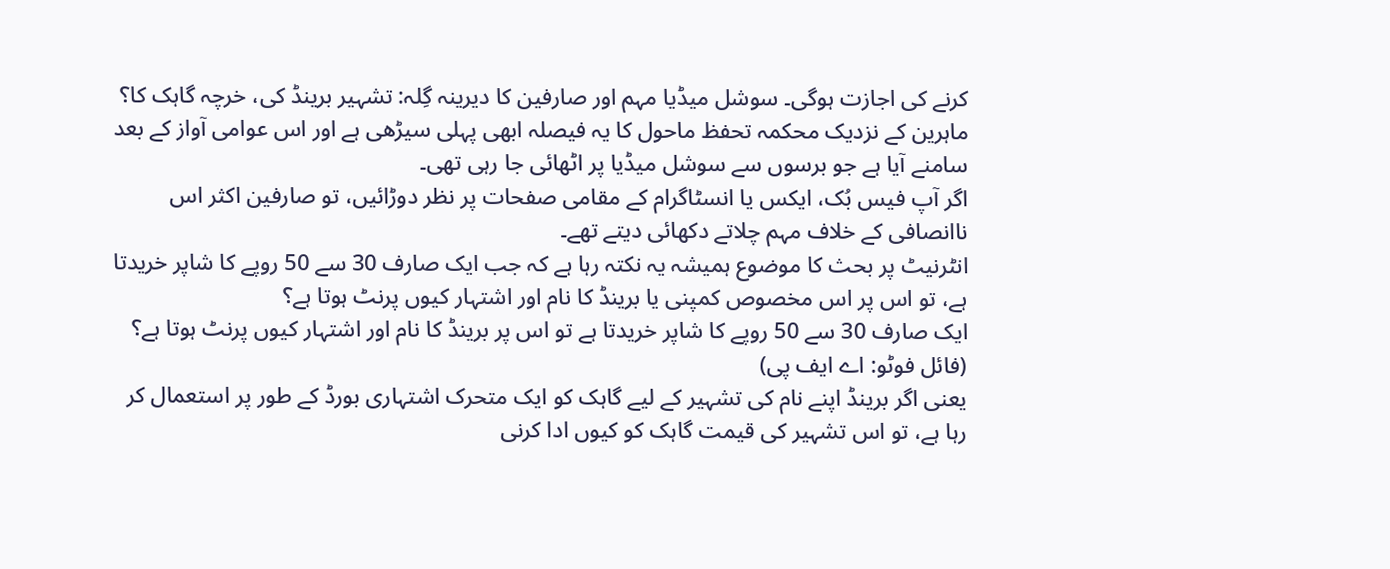کرنے کی اجازت ہوگی۔ سوشل میڈیا مہم اور صارفین کا دیرینہ گِلہ: تشہیر برینڈ کی، خرچہ گاہک کا؟
ماہرین کے نزدیک محکمہ تحفظ ماحول کا یہ فیصلہ ابھی پہلی سیڑھی ہے اور اس عوامی آواز کے بعد سامنے آیا ہے جو برسوں سے سوشل میڈیا پر اٹھائی جا رہی تھی۔
اگر آپ فیس بُک، ایکس یا انسٹاگرام کے مقامی صفحات پر نظر دوڑائیں، تو صارفین اکثر اس ناانصافی کے خلاف مہم چلاتے دکھائی دیتے تھے۔
انٹرنیٹ پر بحث کا موضوع ہمیشہ یہ نکتہ رہا ہے کہ جب ایک صارف 30 سے 50 روپے کا شاپر خریدتا ہے، تو اس پر اس مخصوص کمپنی یا برینڈ کا نام اور اشتہار کیوں پرنٹ ہوتا ہے؟
ایک صارف 30 سے 50 روپے کا شاپر خریدتا ہے تو اس پر برینڈ کا نام اور اشتہار کیوں پرنٹ ہوتا ہے؟ (فائل فوٹو: اے ایف پی)
یعنی اگر برینڈ اپنے نام کی تشہیر کے لیے گاہک کو ایک متحرک اشتہاری بورڈ کے طور پر استعمال کر رہا ہے، تو اس تشہیر کی قیمت گاہک کو کیوں ادا کرنی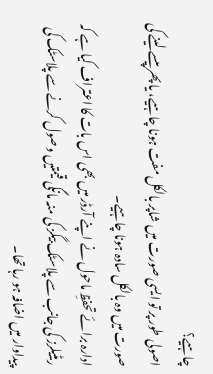چاہیے؟
اصولی طور پر تو ایسی صورت میں شاپر بالکل مفت ہونا چاہیے، یا پھر پیسے لینے کی صورت میں وہ بالکل سادہ ہونا چاہیے۔
ادارہ برائے تحفظِ ماحول نے اپنے آرڈر میں بھی اس بات کا اعتراف کیا ہے کہ ریٹیلرز کی جانب سے پلاسٹک بیگز کی منہ مانگی قیمتیں وصول کرنے سے پلاسٹک کی پیداوار میں اضافہ ہو رہا تھا۔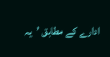ادارے کے مطابق ’یہ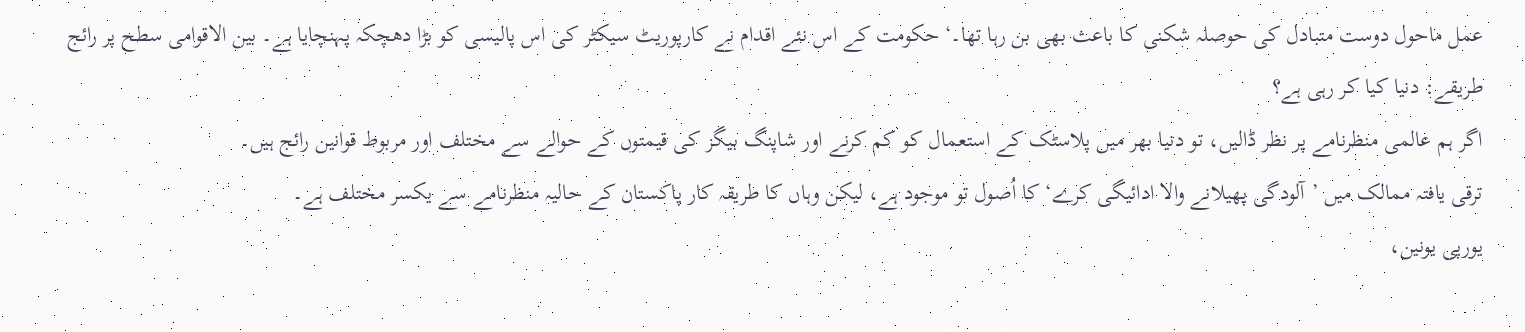عمل ماحول دوست متبادل کی حوصلہ شکنی کا باعث بھی بن رہا تھا۔‘حکومت کے اس نئے اقدام نے کارپوریٹ سیکٹر کی اس پالیسی کو بڑا دھچکہ پہنچایا ہے۔ بین الاقوامی سطح پر رائج طریقے: دنیا کیا کر رہی ہے؟
اگر ہم عالمی منظرنامے پر نظر ڈالیں، تو دنیا بھر میں پلاسٹک کے استعمال کو کم کرنے اور شاپنگ بیگز کی قیمتوں کے حوالے سے مختلف اور مربوط قوانین رائج ہیں۔
ترقی یافتہ ممالک میں ’آلودگی پھیلانے والا ادائیگی کرے‘ کا اُصول تو موجود ہے، لیکن وہاں کا طریقہ کار پاکستان کے حالیہ منظرنامے سے یکسر مختلف ہے۔
یورپی یونین،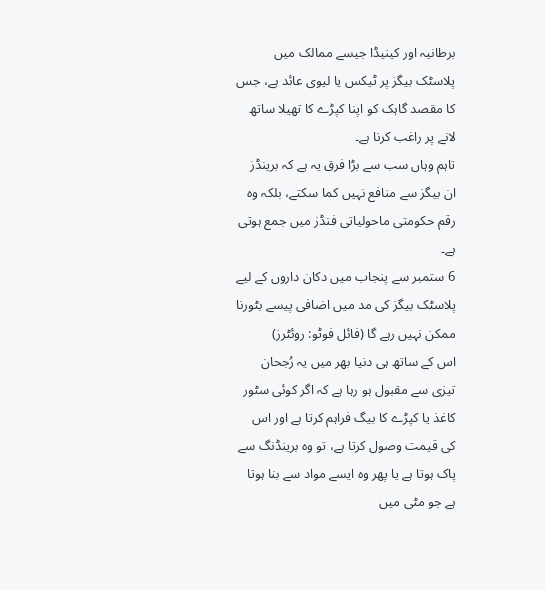برطانیہ اور کینیڈا جیسے ممالک میں پلاسٹک بیگز پر ٹیکس یا لیوی عائد ہے، جس کا مقصد گاہک کو اپنا کپڑے کا تھیلا ساتھ لانے پر راغب کرنا ہے۔
تاہم وہاں سب سے بڑا فرق یہ ہے کہ برینڈز ان بیگز سے منافع نہیں کما سکتے، بلکہ وہ رقم حکومتی ماحولیاتی فنڈز میں جمع ہوتی ہے۔
6 ستمبر سے پنجاب میں دکان داروں کے لیے پلاسٹک بیگز کی مد میں اضافی پیسے بٹورنا ممکن نہیں رہے گا (فائل فوٹو: روئٹرز)
اس کے ساتھ ہی دنیا بھر میں یہ رُجحان تیزی سے مقبول ہو رہا ہے کہ اگر کوئی سٹور کاغذ یا کپڑے کا بیگ فراہم کرتا ہے اور اس کی قیمت وصول کرتا ہے، تو وہ برینڈنگ سے پاک ہوتا ہے یا پھر وہ ایسے مواد سے بنا ہوتا ہے جو مٹی میں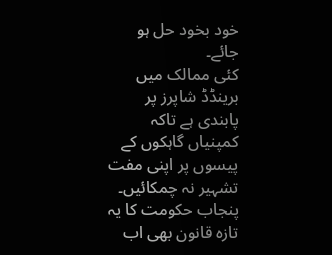خود بخود حل ہو جائے۔
کئی ممالک میں برینڈڈ شاپرز پر پابندی ہے تاکہ کمپنیاں گاہکوں کے پیسوں پر اپنی مفت تشہیر نہ چمکائیں۔ پنجاب حکومت کا یہ تازہ قانون بھی اب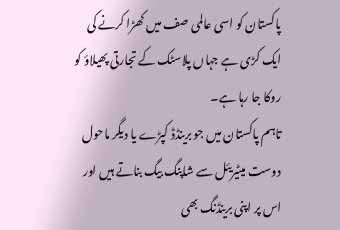پاکستان کو اسی عالمی صف میں کھڑا کرنے کی ایک کڑی ہے جہاں پلاسٹک کے تجارتی پھیلاؤ کو روکا جا رہا ہے۔
تاہم پاکستان میں جو برینڈڈ کپڑے یا دیگر ماحول دوست میٹیریئل سے شاپنگ بیگ بناتے ہیں اور اس پر اپنی برینڈنگ بھی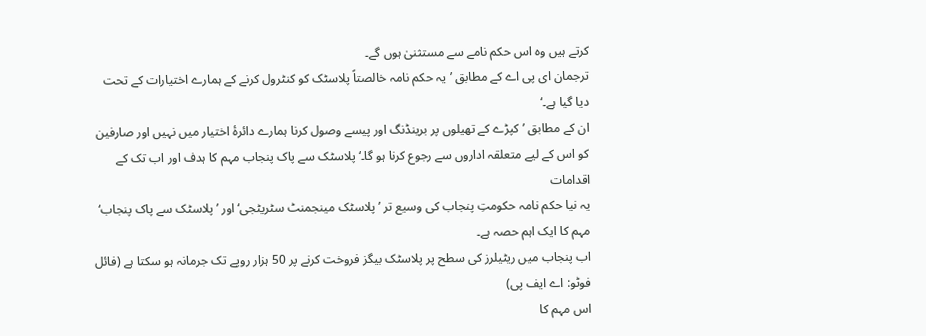کرتے ہیں وہ اس حکم نامے سے مستثنیٰ ہوں گے۔
ترجمان ای پی اے کے مطابق ’یہ حکم نامہ خالصتاً پلاسٹک کو کنٹرول کرنے کے ہمارے اختیارات کے تحت دیا گیا ہے۔‘
ان کے مطابق ’کپڑے کے تھیلوں پر برینڈنگ اور پیسے وصول کرنا ہمارے دائرۂ اختیار میں نہیں اور صارفین کو اس کے لیے متعلقہ اداروں سے رجوع کرنا ہو گا۔‘ پلاسٹک سے پاک پنجاب مہم کا ہدف اور اب تک کے اقدامات
یہ نیا حکم نامہ حکومتِ پنجاب کی وسیع تر ’پلاسٹک مینجمنٹ سٹریٹجی‘ اور ’پلاسٹک سے پاک پنجاب‘ مہم کا ایک اہم حصہ ہے۔
اب پنجاب میں ریٹیلرز کی سطح پر پلاسٹک بیگز فروخت کرنے پر 50 ہزار روپے تک جرمانہ ہو سکتا ہے (فائل فوٹو: اے ایف پی)
اس مہم کا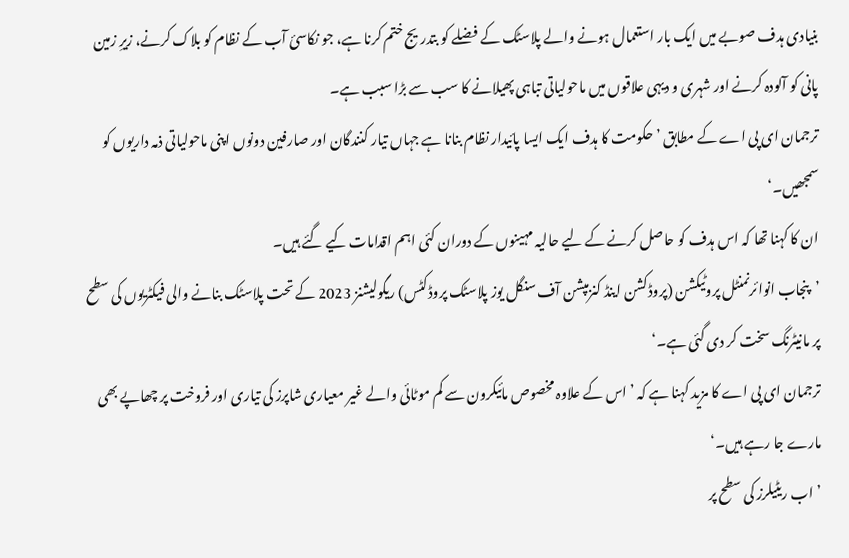بنیادی ہدف صوبے میں ایک بار استعمال ہونے والے پلاسٹک کے فضلے کو بتدریج ختم کرنا ہے، جو نکاسیٔ آب کے نظام کو بلاک کرنے، زیرِ زمین پانی کو آلودہ کرنے اور شہری و دیہی علاقوں میں ماحولیاتی تباہی پھیلانے کا سب سے بڑا سبب ہے۔
ترجمان ای پی اے کے مطابق ’حکومت کا ہدف ایک ایسا پائیدار نظام بنانا ہے جہاں تیار کنندگان اور صارفین دونوں اپنی ماحولیاتی ذمہ داریوں کو سمجھیں۔‘
ان کا کہنا تھا کہ اس ہدف کو حاصل کرنے کے لیے حالیہ مہینوں کے دوران کئی اہم اقدامات کیے گئے ہیں۔
’پنجاب انوائرنمنٹل پروٹیکشن (پروڈکشن اینڈ کنزمپشن آف سنگل یوز پلاسٹک پروڈکٹس) ریگولیشنز 2023 کے تحت پلاسٹک بنانے والی فیکٹریوں کی سطح پر مانیٹرنگ سخت کر دی گئی ہے۔‘
ترجمان ای پی اے کا مزید کہنا ہے کہ ’اس کے علاوہ مخصوص مائیکرون سے کم موٹائی والے غیر معیاری شاپرز کی تیاری اور فروخت پر چھاپے بھی مارے جا رہے ہیں۔‘
’اب ریٹیلرز کی سطح پر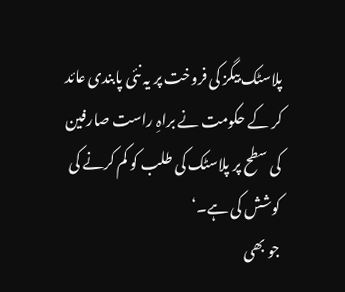پلاسٹک بیگز کی فروخت پر یہ نئی پابندی عائد کر کے حکومت نے براہِ راست صارفین کی سطح پر پلاسٹک کی طلب کو کم کرنے کی کوشش کی ہے۔‘
جو بھی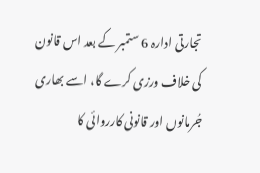تجارتی ادارہ 6 ستمبر کے بعد اس قانون کی خلاف ورزی کرے گا، اسے بھاری جُرمانوں اور قانونی کارروائی کا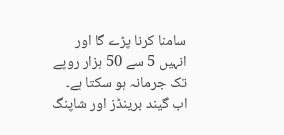سامنا کرنا پڑے گا اور انہیں 5 سے 50 ہزار روپے تک جرمانہ ہو سکتا ہے۔
اب گیند برینڈز اور شاپنگ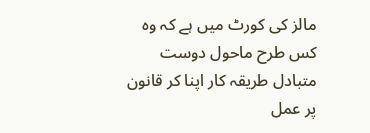مالز کی کورٹ میں ہے کہ وہ کس طرح ماحول دوست متبادل طریقہ کار اپنا کر قانون پر عمل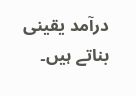درآمد یقینی بناتے ہیں۔